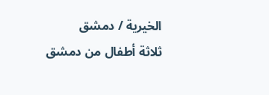الخيرية / دمشق
ثلاثة أطفال من دمشق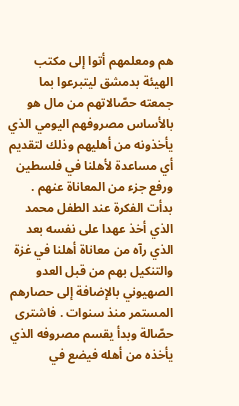هم ومعلمهم أتوا إلى مكتب الهيئة بدمشق ليتبرعوا بما جمعته حصّالاتهم من مال هو بالأساس مصروفهم اليومي الذي يأخذونه من أهليهم وذلك لتقديم أي مساعدة لأهلنا في فلسطين ورفع جزء من المعاناة عنهم . بدأت الفكرة عند الطفل محمد الذي أخذ عهدا على نفسه بعد الذي رآه من معاناة أهلنا في غزة والتنكيل بهم من قبل العدو الصهيوني بالإضافة إلى حصارهم المستمر منذ سنوات . فاشترى حصّالة وبدأ يقسم مصروفه الذي يأخذه من أهله فيضع في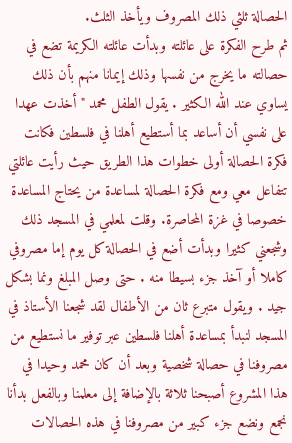الحصالة ثلثي ذلك المصروف ويأخذ الثلث.
ثم طرح الفكرة على عائلته وبدأت عائلته الكريمة تضع في حصالته ما يخرج من نفسها وذلك إيمانا منهم بأن ذلك يساوي عند الله الكثير . يقول الطفل محمد " أخذت عهدا على نفسي أن أساعد بما أستطيع أهلنا في فلسطين فكانت فكرة الحصالة أولى خطوات هذا الطريق حيث رأيت عائلتي تتفاعل معي ومع فكرة الحصالة لمساعدة من يحتاج المساعدة خصوصا في غزة المحاصرة. وقلت لمعلمي في المسجد ذلك وشجعني كثيرا وبدأت أضع في الحصالة كل يوم إما مصروفي كاملا أو آخذ جزء بسيطا منه . حتى وصل المبلغ ونما بشكل جيد . ويقول متبرع ثان من الأطفال لقد شجعنا الأستاذ في المسجد لنبدأ بمساعدة أهلنا فلسطين عبر توفير ما نستطيع من مصروفنا في حصالة شخصية وبعد أن كان محمد وحيدا في هذا المشروع أصبحنا ثلاثة بالإضافة إلى معلمنا وبالفعل بدأنا نجمع ونضع جزء كبير من مصروفنا في هذه الحصالات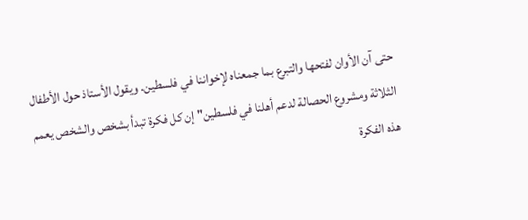حتى آن الأوان لفتحها والتبرع بما جمعناه لإخواننا في فلسطين. ويقول الأستاذ حول الأطفال الثلاثة ومشروع الحصالة لدعم أهلنا في فلسطين" إن كل فكرة تبدأ بشخص والشخص يعمم هذه الفكرة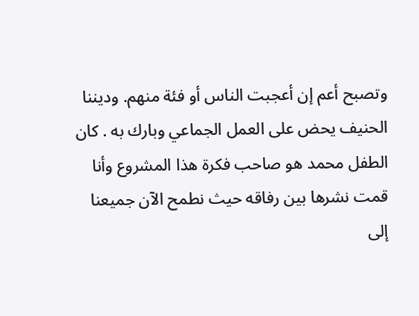وتصبح أعم إن أعجبت الناس أو فئة منهم. وديننا الحنيف يحض على العمل الجماعي وبارك به . كان الطفل محمد هو صاحب فكرة هذا المشروع وأنا قمت نشرها بين رفاقه حيث نطمح الآن جميعنا إلى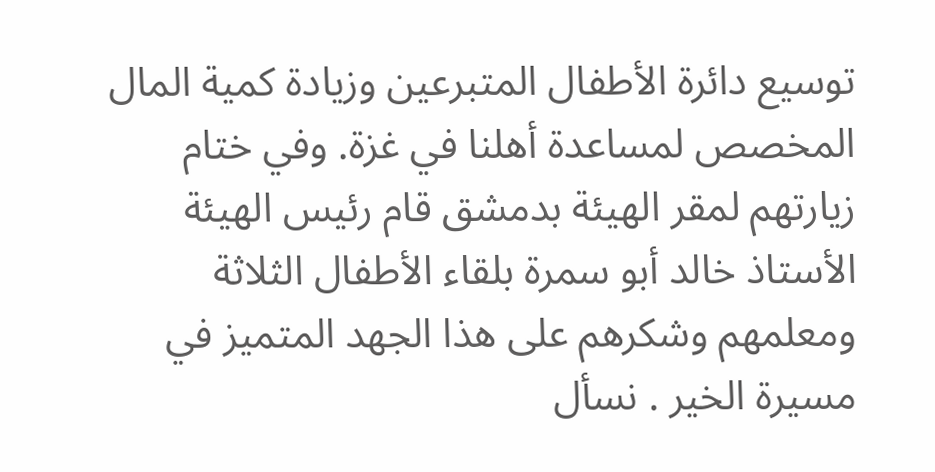توسيع دائرة الأطفال المتبرعين وزيادة كمية المال المخصص لمساعدة أهلنا في غزة. وفي ختام زيارتهم لمقر الهيئة بدمشق قام رئيس الهيئة الأستاذ خالد أبو سمرة بلقاء الأطفال الثلاثة ومعلمهم وشكرهم على هذا الجهد المتميز في مسيرة الخير . نسأل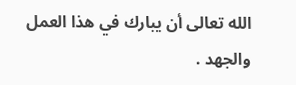الله تعالى أن يبارك في هذا العمل والجهد .